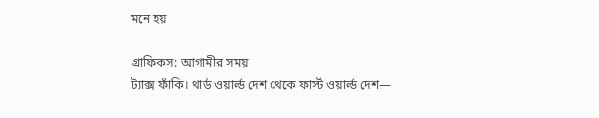মনে হয়

গ্রাফিকস: আগামীর সময়
ট্যাক্স ফাঁকি। থার্ড ওয়ার্ল্ড দেশ থেকে ফার্স্ট ওয়ার্ল্ড দেশ—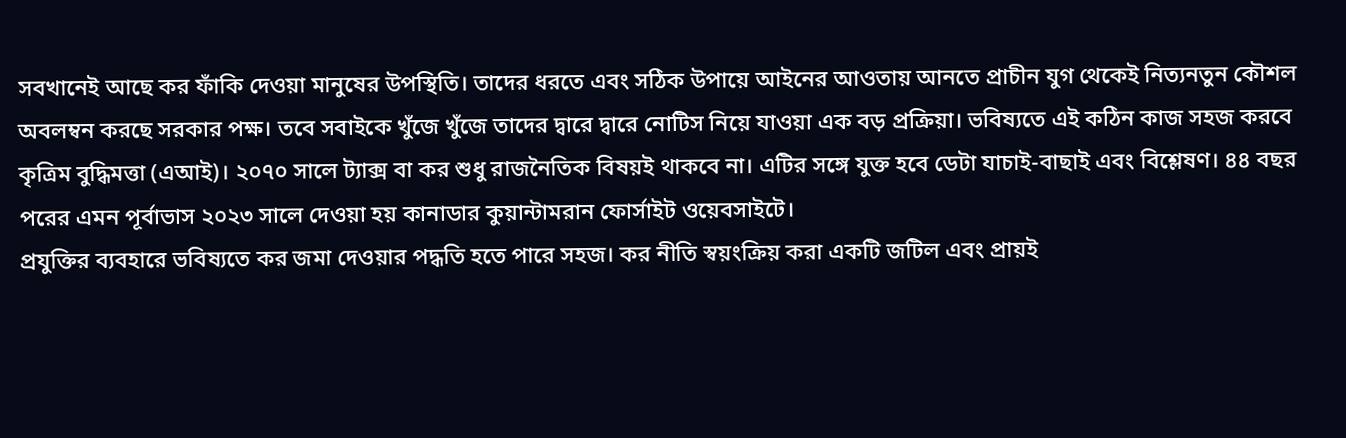সবখানেই আছে কর ফাঁকি দেওয়া মানুষের উপস্থিতি। তাদের ধরতে এবং সঠিক উপায়ে আইনের আওতায় আনতে প্রাচীন যুগ থেকেই নিত্যনতুন কৌশল অবলম্বন করছে সরকার পক্ষ। তবে সবাইকে খুঁজে খুঁজে তাদের দ্বারে দ্বারে নোটিস নিয়ে যাওয়া এক বড় প্রক্রিয়া। ভবিষ্যতে এই কঠিন কাজ সহজ করবে কৃত্রিম বুদ্ধিমত্তা (এআই)। ২০৭০ সালে ট্যাক্স বা কর শুধু রাজনৈতিক বিষয়ই থাকবে না। এটির সঙ্গে যুক্ত হবে ডেটা যাচাই-বাছাই এবং বিশ্লেষণ। ৪৪ বছর পরের এমন পূর্বাভাস ২০২৩ সালে দেওয়া হয় কানাডার কুয়ান্টামরান ফোর্সাইট ওয়েবসাইটে।
প্রযুক্তির ব্যবহারে ভবিষ্যতে কর জমা দেওয়ার পদ্ধতি হতে পারে সহজ। কর নীতি স্বয়ংক্রিয় করা একটি জটিল এবং প্রায়ই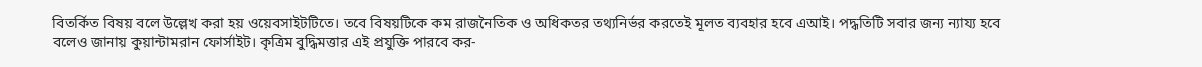বিতর্কিত বিষয় বলে উল্লেখ করা হয় ওয়েবসাইটটিতে। তবে বিষয়টিকে কম রাজনৈতিক ও অধিকতর তথ্যনির্ভর করতেই মূলত ব্যবহার হবে এআই। পদ্ধতিটি সবার জন্য ন্যায্য হবে বলেও জানায় কুয়ান্টামরান ফোর্সাইট। কৃত্রিম বুদ্ধিমত্তার এই প্রযুক্তি পারবে কর-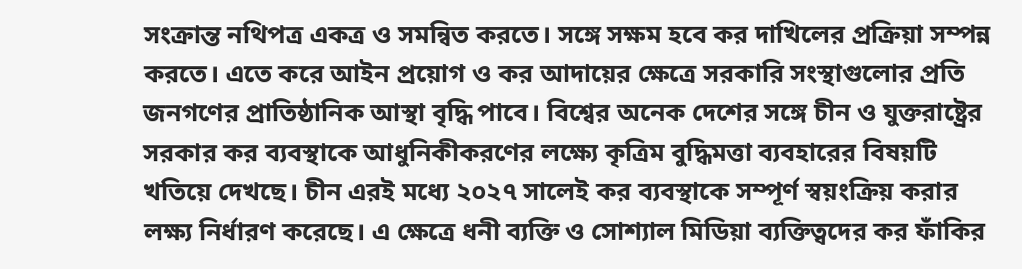সংক্রান্ত নথিপত্র একত্র ও সমন্বিত করতে। সঙ্গে সক্ষম হবে কর দাখিলের প্রক্রিয়া সম্পন্ন করতে। এতে করে আইন প্রয়োগ ও কর আদায়ের ক্ষেত্রে সরকারি সংস্থাগুলোর প্রতি জনগণের প্রাতিষ্ঠানিক আস্থা বৃদ্ধি পাবে। বিশ্বের অনেক দেশের সঙ্গে চীন ও যুক্তরাষ্ট্রের সরকার কর ব্যবস্থাকে আধুনিকীকরণের লক্ষ্যে কৃত্রিম বুদ্ধিমত্তা ব্যবহারের বিষয়টি খতিয়ে দেখছে। চীন এরই মধ্যে ২০২৭ সালেই কর ব্যবস্থাকে সম্পূর্ণ স্বয়ংক্রিয় করার লক্ষ্য নির্ধারণ করেছে। এ ক্ষেত্রে ধনী ব্যক্তি ও সোশ্যাল মিডিয়া ব্যক্তিত্বদের কর ফাঁকির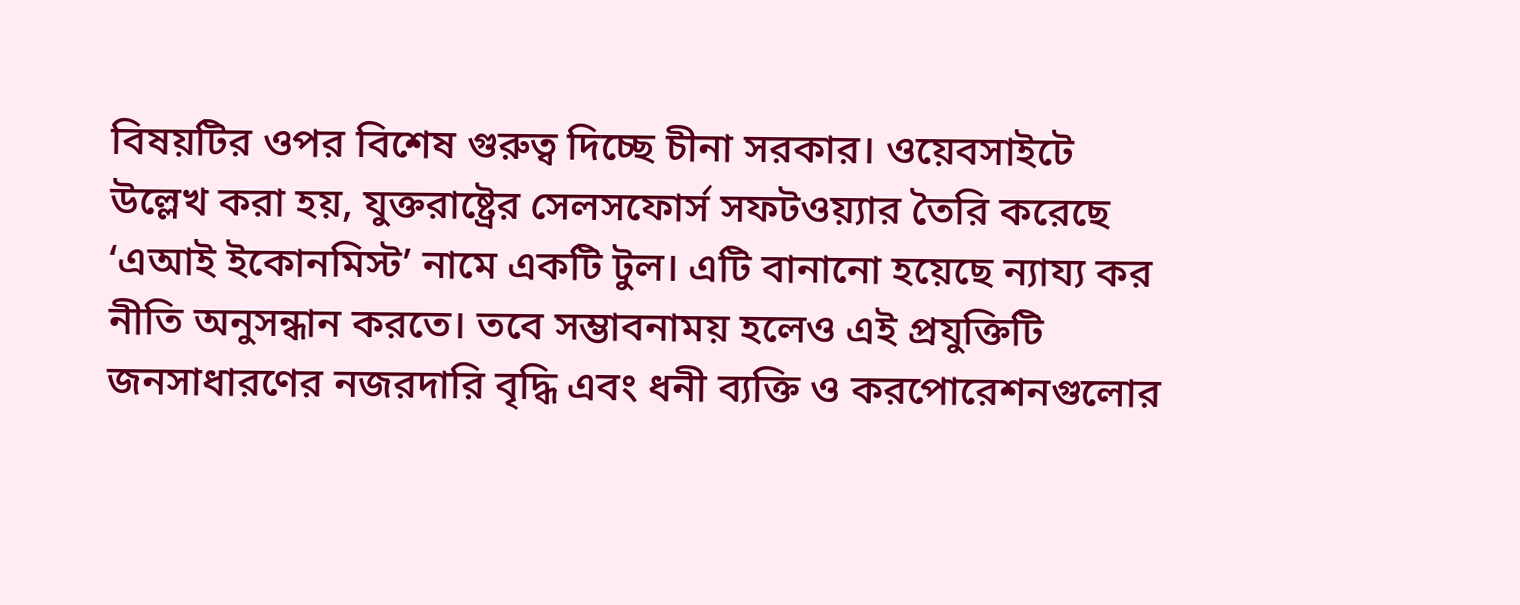বিষয়টির ওপর বিশেষ গুরুত্ব দিচ্ছে চীনা সরকার। ওয়েবসাইটে উল্লেখ করা হয়, যুক্তরাষ্ট্রের সেলসফোর্স সফটওয়্যার তৈরি করেছে ‘এআই ইকোনমিস্ট’ নামে একটি টুল। এটি বানানো হয়েছে ন্যায্য কর নীতি অনুসন্ধান করতে। তবে সম্ভাবনাময় হলেও এই প্রযুক্তিটি জনসাধারণের নজরদারি বৃদ্ধি এবং ধনী ব্যক্তি ও করপোরেশনগুলোর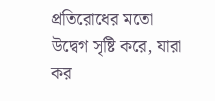প্রতিরোধের মতো উদ্বেগ সৃষ্টি করে, যারা কর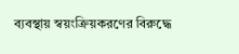ব্যবস্থায় স্বয়ংক্রিয়করণের বিরুদ্ধে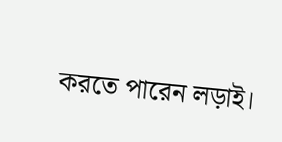করতে পারেন লড়াই।